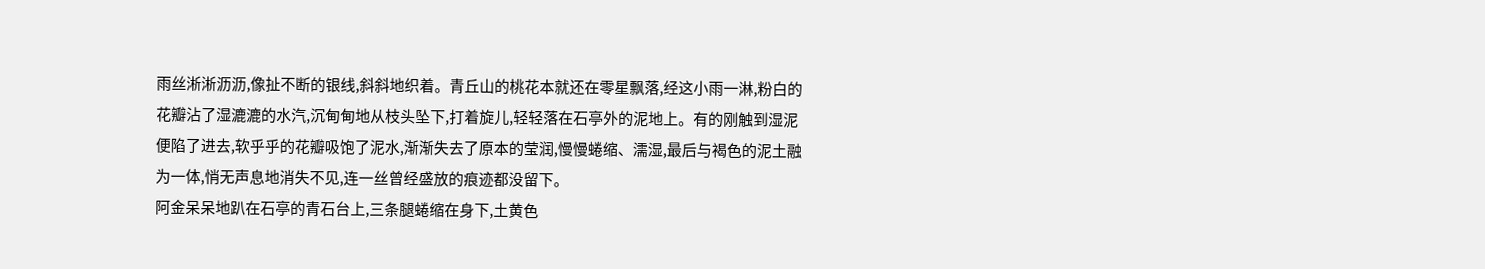雨丝淅淅沥沥,像扯不断的银线,斜斜地织着。青丘山的桃花本就还在零星飘落,经这小雨一淋,粉白的花瓣沾了湿漉漉的水汽,沉甸甸地从枝头坠下,打着旋儿,轻轻落在石亭外的泥地上。有的刚触到湿泥便陷了进去,软乎乎的花瓣吸饱了泥水,渐渐失去了原本的莹润,慢慢蜷缩、濡湿,最后与褐色的泥土融为一体,悄无声息地消失不见,连一丝曾经盛放的痕迹都没留下。
阿金呆呆地趴在石亭的青石台上,三条腿蜷缩在身下,土黄色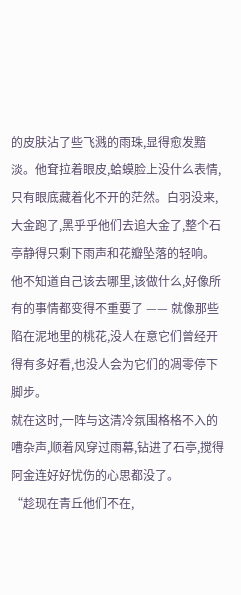的皮肤沾了些飞溅的雨珠,显得愈发黯淡。他耷拉着眼皮,蛤蟆脸上没什么表情,只有眼底藏着化不开的茫然。白羽没来,大金跑了,黑乎乎他们去追大金了,整个石亭静得只剩下雨声和花瓣坠落的轻响。他不知道自己该去哪里,该做什么,好像所有的事情都变得不重要了 —— 就像那些陷在泥地里的桃花,没人在意它们曾经开得有多好看,也没人会为它们的凋零停下脚步。
就在这时,一阵与这清冷氛围格格不入的嘈杂声,顺着风穿过雨幕,钻进了石亭,搅得阿金连好好忧伤的心思都没了。
“趁现在青丘他们不在,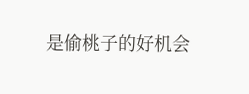是偷桃子的好机会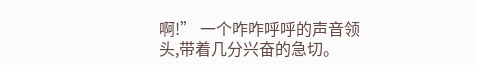啊!” 一个咋咋呼呼的声音领头,带着几分兴奋的急切。